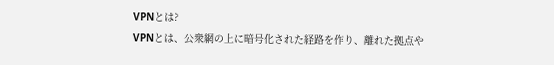VPNとは?
VPNとは、公衆網の上に暗号化された経路を作り、離れた拠点や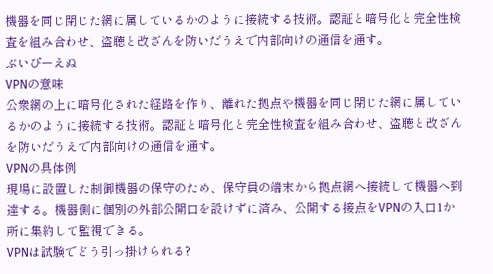機器を同じ閉じた網に属しているかのように接続する技術。認証と暗号化と完全性検査を組み合わせ、盗聴と改ざんを防いだうえで内部向けの通信を通す。
ぶいぴーえぬ
VPNの意味
公衆網の上に暗号化された経路を作り、離れた拠点や機器を同じ閉じた網に属しているかのように接続する技術。認証と暗号化と完全性検査を組み合わせ、盗聴と改ざんを防いだうえで内部向けの通信を通す。
VPNの具体例
現場に設置した制御機器の保守のため、保守員の端末から拠点網へ接続して機器へ到達する。機器側に個別の外部公開口を設けずに済み、公開する接点をVPNの入口1か所に集約して監視できる。
VPNは試験でどう引っ掛けられる?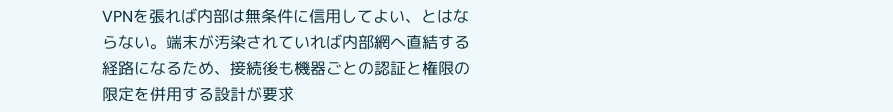VPNを張れば内部は無条件に信用してよい、とはならない。端末が汚染されていれば内部網へ直結する経路になるため、接続後も機器ごとの認証と権限の限定を併用する設計が要求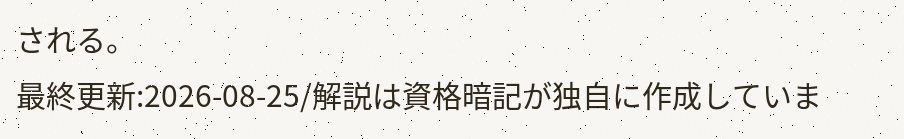される。
最終更新:2026-08-25/解説は資格暗記が独自に作成していま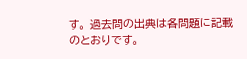す。 過去問の出典は各問題に記載のとおりです。